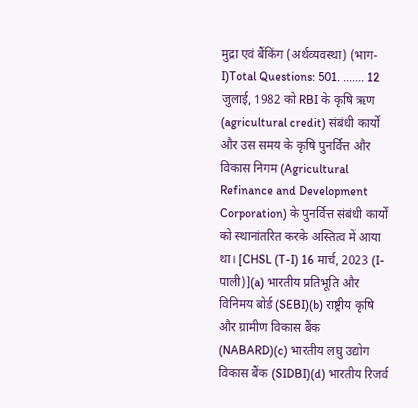मुद्रा एवं बैंकिंग (अर्थव्यवस्था) (भाग-I)Total Questions: 501. ....... 12 जुलाई, 1982 को RBI के कृषि ऋण (agricultural credit) संबंधी कार्यों और उस समय के कृषि पुनर्वित्त और विकास निगम (Agricultural Refinance and Development Corporation) के पुनर्वित्त संबंधी कार्यों को स्थानांतरित करके अस्तित्व में आया था। [CHSL (T-I) 16 मार्च, 2023 (I-पाली)](a) भारतीय प्रतिभूति और विनिमय बोर्ड (SEBI)(b) राष्ट्रीय कृषि और ग्रामीण विकास बैंक (NABARD)(c) भारतीय लघु उद्योग विकास बैंक (SIDBI)(d) भारतीय रिजर्व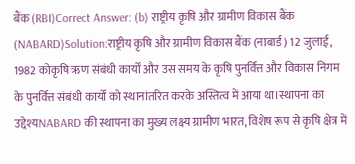बैंक (RBI)Correct Answer: (b) राष्ट्रीय कृषि और ग्रामीण विकास बैंक (NABARD)Solution:राष्ट्रीय कृषि और ग्रामीण विकास बैंक (नाबार्ड) 12 जुलाई, 1982 कोकृषि ऋण संबंधी कार्यों और उस समय के कृषि पुनर्वित्त और विकास निगम के पुनर्वित्त संबंधी कार्यों को स्थानांतरित करके अस्तित्व में आया था।स्थापना का उद्देश्यNABARD की स्थापना का मुख्य लक्ष्य ग्रामीण भारत, विशेष रूप से कृषि क्षेत्र में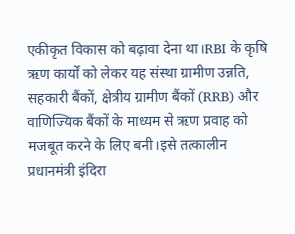एकीकृत विकास को बढ़ावा देना था।RBI के कृषि ऋण कार्यों को लेकर यह संस्था ग्रामीण उन्नति, सहकारी बैंकों, क्षेत्रीय ग्रामीण बैंकों (RRB) और वाणिज्यिक बैंकों के माध्यम से ऋण प्रवाह को मजबूत करने के लिए बनी।इसे तत्कालीन प्रधानमंत्री इंदिरा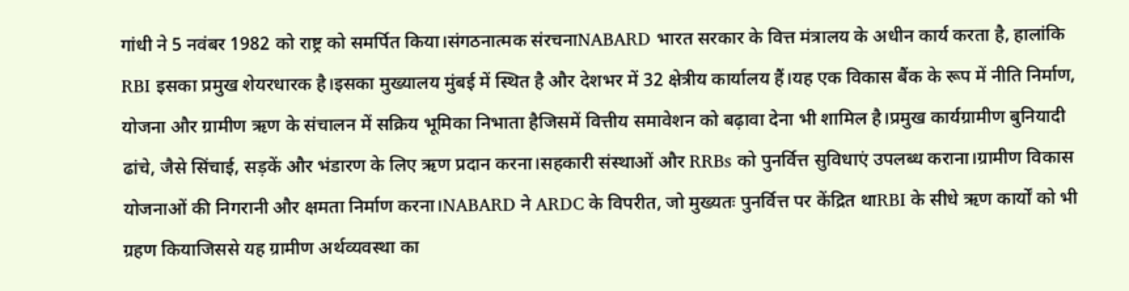गांधी ने 5 नवंबर 1982 को राष्ट्र को समर्पित किया।संगठनात्मक संरचनाNABARD भारत सरकार के वित्त मंत्रालय के अधीन कार्य करता है, हालांकि RBI इसका प्रमुख शेयरधारक है।इसका मुख्यालय मुंबई में स्थित है और देशभर में 32 क्षेत्रीय कार्यालय हैं।यह एक विकास बैंक के रूप में नीति निर्माण, योजना और ग्रामीण ऋण के संचालन में सक्रिय भूमिका निभाता हैजिसमें वित्तीय समावेशन को बढ़ावा देना भी शामिल है।प्रमुख कार्यग्रामीण बुनियादी ढांचे, जैसे सिंचाई, सड़कें और भंडारण के लिए ऋण प्रदान करना।सहकारी संस्थाओं और RRBs को पुनर्वित्त सुविधाएं उपलब्ध कराना।ग्रामीण विकास योजनाओं की निगरानी और क्षमता निर्माण करना।NABARD ने ARDC के विपरीत, जो मुख्यतः पुनर्वित्त पर केंद्रित थाRBI के सीधे ऋण कार्यों को भी ग्रहण कियाजिससे यह ग्रामीण अर्थव्यवस्था का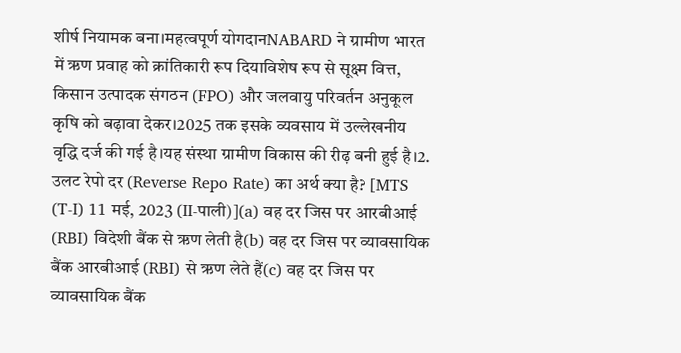शीर्ष नियामक बना।महत्वपूर्ण योगदानNABARD ने ग्रामीण भारत में ऋण प्रवाह को क्रांतिकारी रूप दियाविशेष रूप से सूक्ष्म वित्त, किसान उत्पादक संगठन (FPO) और जलवायु परिवर्तन अनुकूल कृषि को बढ़ावा देकर।2025 तक इसके व्यवसाय में उल्लेखनीय वृद्धि दर्ज की गई है।यह संस्था ग्रामीण विकास की रीढ़ बनी हुई है।2. उलट रेपो दर (Reverse Repo Rate) का अर्थ क्या है? [MTS (T-I) 11 मई, 2023 (II-पाली)](a) वह दर जिस पर आरबीआई (RBI) विदेशी बैंक से ऋण लेती है(b) वह दर जिस पर व्यावसायिक बैंक आरबीआई (RBI) से ऋण लेते हैं(c) वह दर जिस पर व्यावसायिक बैंक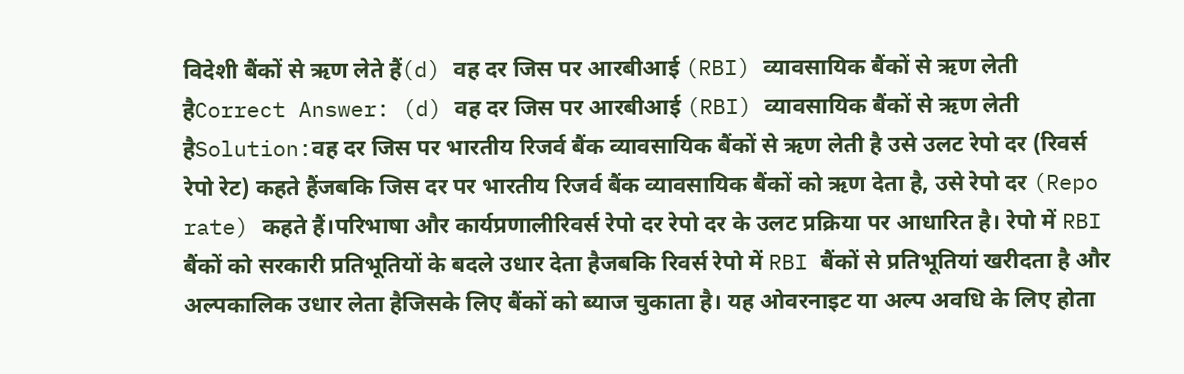विदेशी बैंकों से ऋण लेते हैं(d) वह दर जिस पर आरबीआई (RBI) व्यावसायिक बैंकों से ऋण लेती हैCorrect Answer: (d) वह दर जिस पर आरबीआई (RBI) व्यावसायिक बैंकों से ऋण लेती हैSolution:वह दर जिस पर भारतीय रिजर्व बैंक व्यावसायिक बैंकों से ऋण लेती है उसे उलट रेपो दर (रिवर्स रेपो रेट) कहते हैंजबकि जिस दर पर भारतीय रिजर्व बैंक व्यावसायिक बैंकों को ऋण देता है, उसे रेपो दर (Repo rate) कहते हैं।परिभाषा और कार्यप्रणालीरिवर्स रेपो दर रेपो दर के उलट प्रक्रिया पर आधारित है। रेपो में RBI बैंकों को सरकारी प्रतिभूतियों के बदले उधार देता हैजबकि रिवर्स रेपो में RBI बैंकों से प्रतिभूतियां खरीदता है और अल्पकालिक उधार लेता हैजिसके लिए बैंकों को ब्याज चुकाता है। यह ओवरनाइट या अल्प अवधि के लिए होता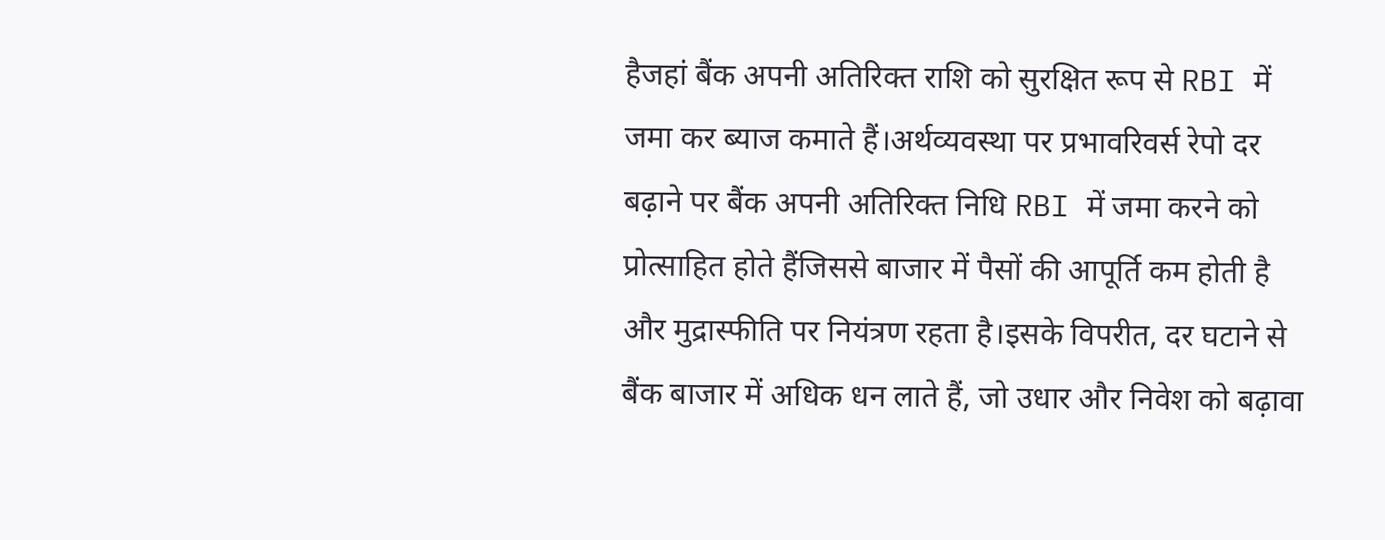हैजहां बैंक अपनी अतिरिक्त राशि को सुरक्षित रूप से RBI में जमा कर ब्याज कमाते हैं।अर्थव्यवस्था पर प्रभावरिवर्स रेपो दर बढ़ाने पर बैंक अपनी अतिरिक्त निधि RBI में जमा करने को प्रोत्साहित होते हैंजिससे बाजार में पैसों की आपूर्ति कम होती है और मुद्रास्फीति पर नियंत्रण रहता है।इसके विपरीत, दर घटाने से बैंक बाजार में अधिक धन लाते हैं, जो उधार और निवेश को बढ़ावा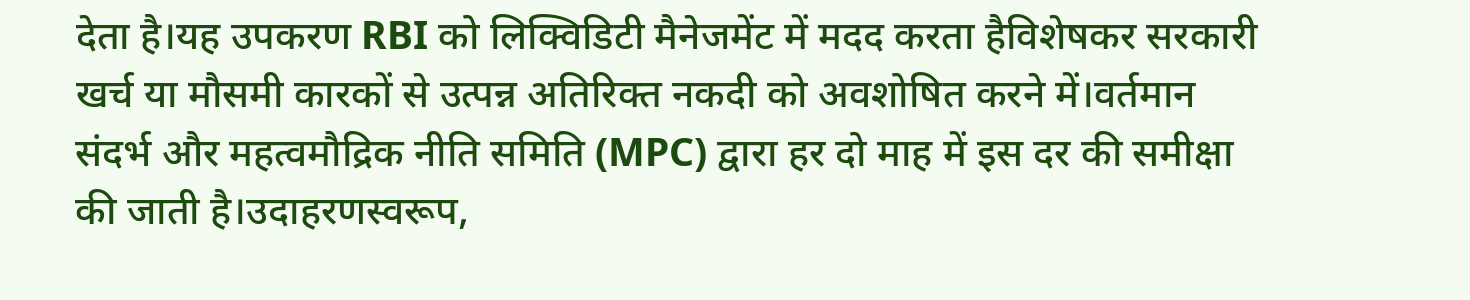देता है।यह उपकरण RBI को लिक्विडिटी मैनेजमेंट में मदद करता हैविशेषकर सरकारी खर्च या मौसमी कारकों से उत्पन्न अतिरिक्त नकदी को अवशोषित करने में।वर्तमान संदर्भ और महत्वमौद्रिक नीति समिति (MPC) द्वारा हर दो माह में इस दर की समीक्षा की जाती है।उदाहरणस्वरूप,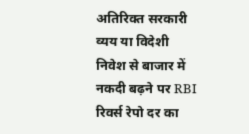अतिरिक्त सरकारी व्यय या विदेशी निवेश से बाजार में नकदी बढ़ने पर RBI रिवर्स रेपो दर का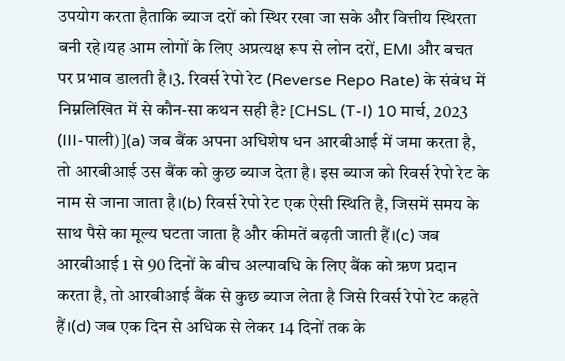उपयोग करता हैताकि ब्याज दरों को स्थिर रखा जा सके और वित्तीय स्थिरता बनी रहे।यह आम लोगों के लिए अप्रत्यक्ष रूप से लोन दरों, EMI और बचत पर प्रभाव डालती है।3. रिवर्स रेपो रेट (Reverse Repo Rate) के संबंध में निम्नलिखित में से कौन-सा कथन सही है? [CHSL (T-I) 10 मार्च, 2023 (III-पाली)](a) जब बैंक अपना अधिशेष धन आरबीआई में जमा करता है, तो आरबीआई उस बैंक को कुछ ब्याज देता है। इस ब्याज को रिवर्स रेपो रेट के नाम से जाना जाता है।(b) रिवर्स रेपो रेट एक ऐसी स्थिति है, जिसमें समय के साथ पैसे का मूल्य घटता जाता है और कीमतें बढ़ती जाती हैं।(c) जब आरबीआई 1 से 90 दिनों के बीच अल्पावधि के लिए बैंक को ऋण प्रदान करता है, तो आरबीआई बैंक से कुछ ब्याज लेता है जिसे रिवर्स रेपो रेट कहते हैं।(d) जब एक दिन से अधिक से लेकर 14 दिनों तक के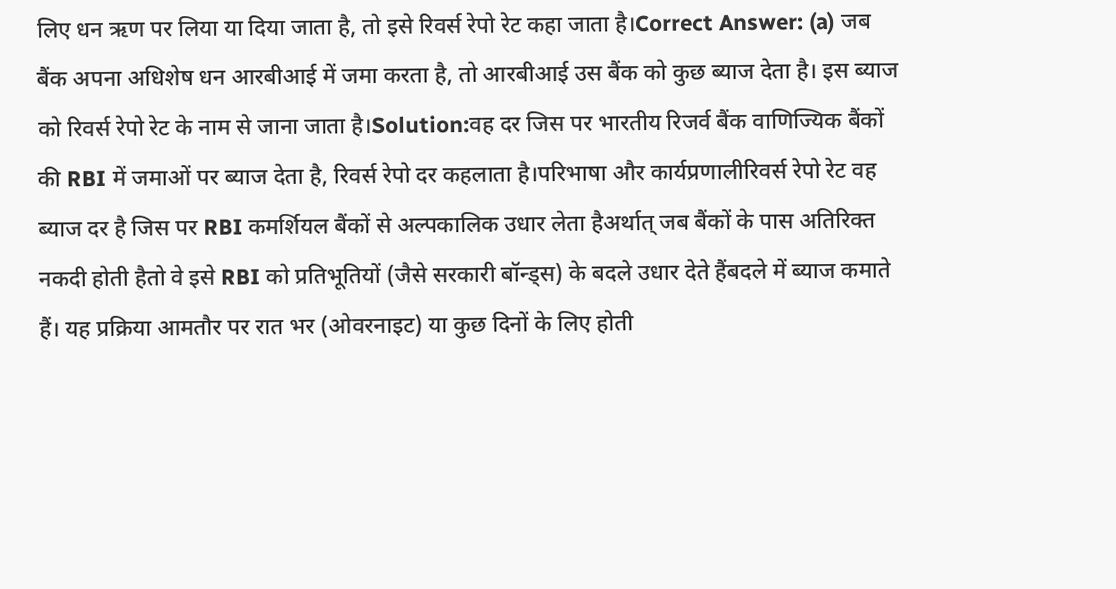लिए धन ऋण पर लिया या दिया जाता है, तो इसे रिवर्स रेपो रेट कहा जाता है।Correct Answer: (a) जब बैंक अपना अधिशेष धन आरबीआई में जमा करता है, तो आरबीआई उस बैंक को कुछ ब्याज देता है। इस ब्याज को रिवर्स रेपो रेट के नाम से जाना जाता है।Solution:वह दर जिस पर भारतीय रिजर्व बैंक वाणिज्यिक बैंकों की RBI में जमाओं पर ब्याज देता है, रिवर्स रेपो दर कहलाता है।परिभाषा और कार्यप्रणालीरिवर्स रेपो रेट वह ब्याज दर है जिस पर RBI कमर्शियल बैंकों से अल्पकालिक उधार लेता हैअर्थात् जब बैंकों के पास अतिरिक्त नकदी होती हैतो वे इसे RBI को प्रतिभूतियों (जैसे सरकारी बॉन्ड्स) के बदले उधार देते हैंबदले में ब्याज कमाते हैं। यह प्रक्रिया आमतौर पर रात भर (ओवरनाइट) या कुछ दिनों के लिए होती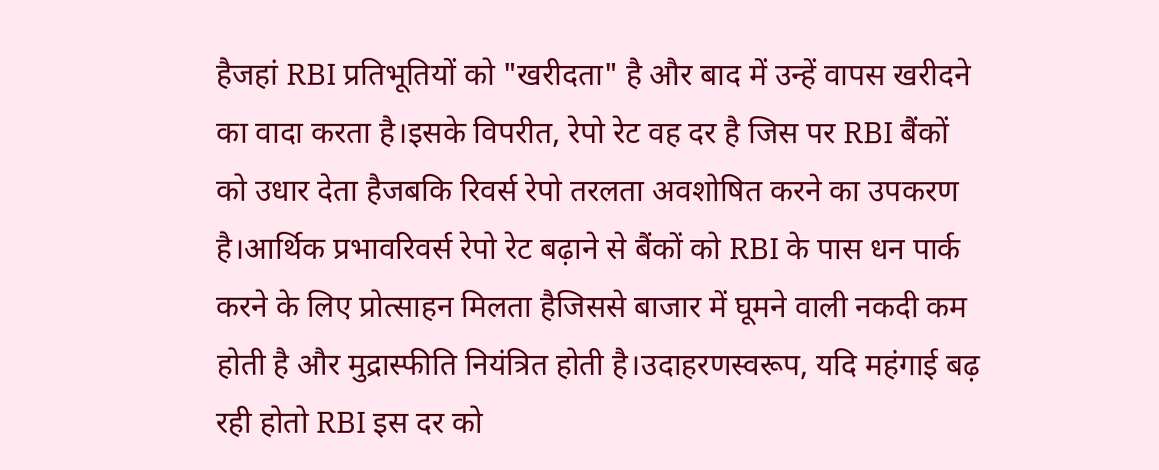हैजहां RBI प्रतिभूतियों को "खरीदता" है और बाद में उन्हें वापस खरीदने का वादा करता है।इसके विपरीत, रेपो रेट वह दर है जिस पर RBI बैंकों को उधार देता हैजबकि रिवर्स रेपो तरलता अवशोषित करने का उपकरण है।आर्थिक प्रभावरिवर्स रेपो रेट बढ़ाने से बैंकों को RBI के पास धन पार्क करने के लिए प्रोत्साहन मिलता हैजिससे बाजार में घूमने वाली नकदी कम होती है और मुद्रास्फीति नियंत्रित होती है।उदाहरणस्वरूप, यदि महंगाई बढ़ रही होतो RBI इस दर को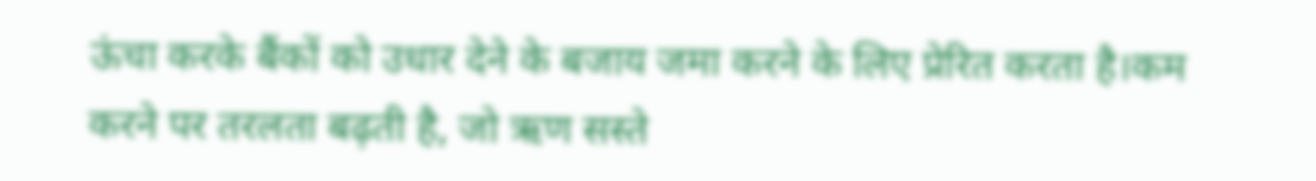ऊंचा करके बैंकों को उधार देने के बजाय जमा करने के लिए प्रेरित करता है।कम करने पर तरलता बढ़ती है, जो ऋण सस्ते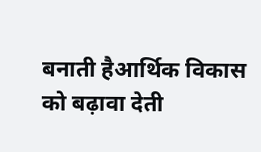बनाती हैआर्थिक विकास को बढ़ावा देती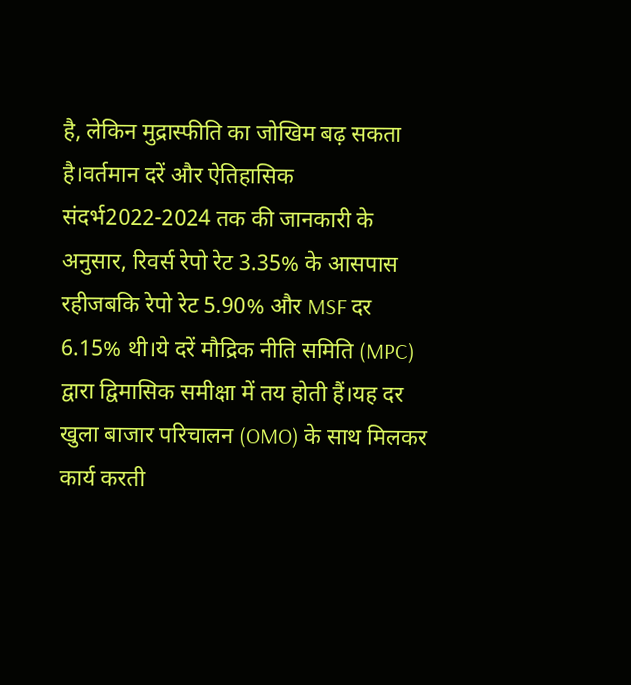है, लेकिन मुद्रास्फीति का जोखिम बढ़ सकता है।वर्तमान दरें और ऐतिहासिक संदर्भ2022-2024 तक की जानकारी के अनुसार, रिवर्स रेपो रेट 3.35% के आसपास रहीजबकि रेपो रेट 5.90% और MSF दर 6.15% थी।ये दरें मौद्रिक नीति समिति (MPC) द्वारा द्विमासिक समीक्षा में तय होती हैं।यह दर खुला बाजार परिचालन (OMO) के साथ मिलकर कार्य करती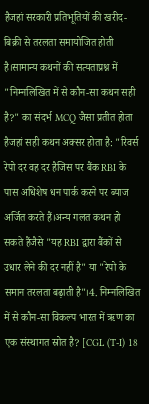हैजहां सरकारी प्रतिभूतियों की खरीद-बिक्री से तरलता समायोजित होती है।सामान्य कथनों की सत्यताप्रश्न में "निम्नलिखित में से कौन-सा कथन सही है?" का संदर्भ MCQ जैसा प्रतीत होता हैजहां सही कथन अक्सर होता है: "रिवर्स रेपो दर वह दर हैजिस पर बैंक RBI के पास अधिशेष धन पार्क करने पर ब्याज अर्जित करते हैं।अन्य गलत कथन हो सकते हैंजैसे "यह RBI द्वारा बैंकों से उधार लेने की दर नहीं है" या "रेपो के समान तरलता बढ़ाती है"।4. निम्नलिखित में से कौन-सा विकल्प भारत में ऋण का एक संस्थागत स्रोत है? [CGL (T-I) 18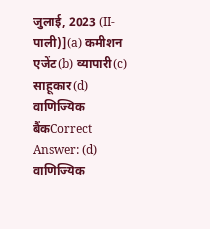जुलाई, 2023 (II-पाली)](a) कमीशन एजेंट(b) व्यापारी(c) साहूकार(d) वाणिज्यिक बैंकCorrect Answer: (d) वाणिज्यिक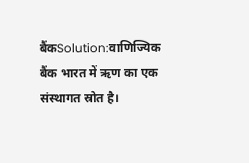बैंकSolution:वाणिज्यिक बैंक भारत में ऋण का एक संस्थागत स्रोत है।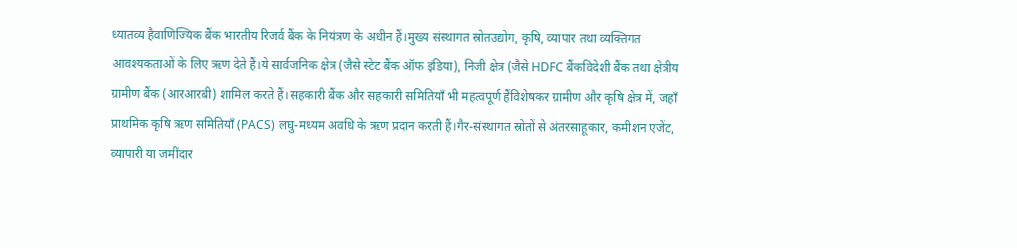ध्यातव्य हैवाणिज्यिक बैंक भारतीय रिजर्व बैंक के नियंत्रण के अधीन हैं।मुख्य संस्थागत स्रोतउद्योग, कृषि, व्यापार तथा व्यक्तिगत आवश्यकताओं के लिए ऋण देते हैं।ये सार्वजनिक क्षेत्र (जैसे स्टेट बैंक ऑफ इंडिया), निजी क्षेत्र (जैसे HDFC बैंकविदेशी बैंक तथा क्षेत्रीय ग्रामीण बैंक (आरआरबी) शामिल करते हैं।सहकारी बैंक और सहकारी समितियाँ भी महत्वपूर्ण हैंविशेषकर ग्रामीण और कृषि क्षेत्र में, जहाँ प्राथमिक कृषि ऋण समितियाँ (PACS) लघु-मध्यम अवधि के ऋण प्रदान करती हैं।गैर-संस्थागत स्रोतों से अंतरसाहूकार, कमीशन एजेंट, व्यापारी या जमींदार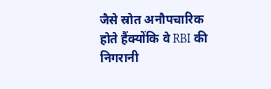जैसे स्रोत अनौपचारिक होते हैंक्योंकि वे RBI की निगरानी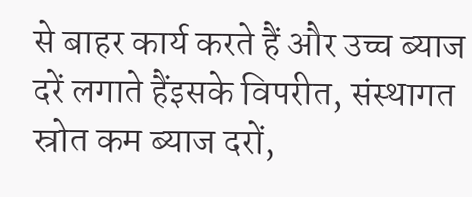से बाहर कार्य करते हैं और उच्च ब्याज दरें लगाते हैंइसके विपरीत, संस्थागत स्रोत कम ब्याज दरों,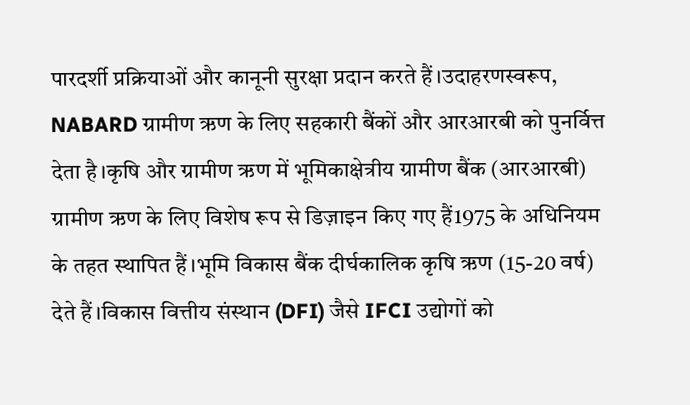पारदर्शी प्रक्रियाओं और कानूनी सुरक्षा प्रदान करते हैं।उदाहरणस्वरूप, NABARD ग्रामीण ऋण के लिए सहकारी बैंकों और आरआरबी को पुनर्वित्त देता है।कृषि और ग्रामीण ऋण में भूमिकाक्षेत्रीय ग्रामीण बैंक (आरआरबी) ग्रामीण ऋण के लिए विशेष रूप से डिज़ाइन किए गए हैं1975 के अधिनियम के तहत स्थापित हैं।भूमि विकास बैंक दीर्घकालिक कृषि ऋण (15-20 वर्ष) देते हैं।विकास वित्तीय संस्थान (DFI) जैसे IFCI उद्योगों को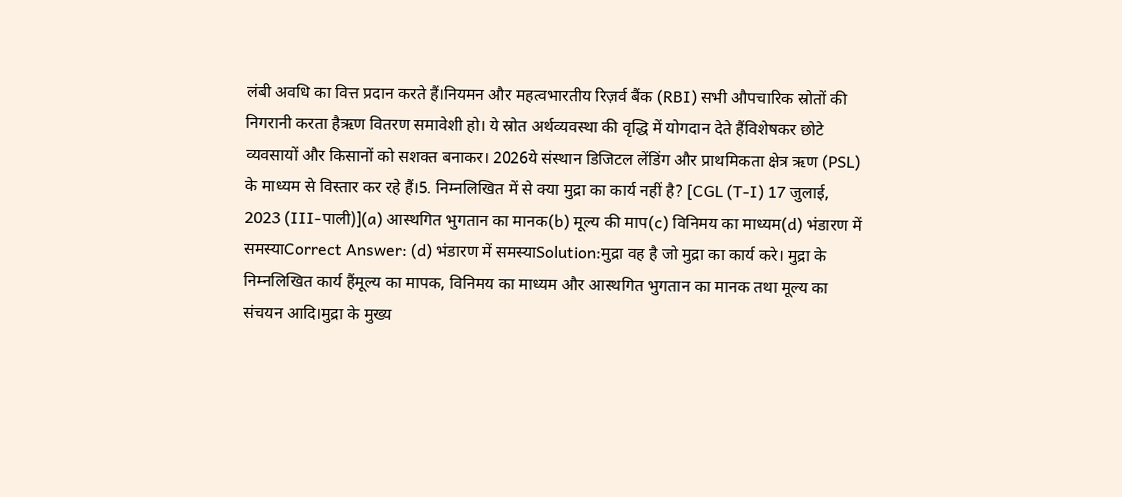लंबी अवधि का वित्त प्रदान करते हैं।नियमन और महत्वभारतीय रिज़र्व बैंक (RBI) सभी औपचारिक स्रोतों की निगरानी करता हैऋण वितरण समावेशी हो। ये स्रोत अर्थव्यवस्था की वृद्धि में योगदान देते हैंविशेषकर छोटे व्यवसायों और किसानों को सशक्त बनाकर। 2026ये संस्थान डिजिटल लेंडिंग और प्राथमिकता क्षेत्र ऋण (PSL) के माध्यम से विस्तार कर रहे हैं।5. निम्नलिखित में से क्या मुद्रा का कार्य नहीं है? [CGL (T-I) 17 जुलाई, 2023 (III-पाली)](a) आस्थगित भुगतान का मानक(b) मूल्य की माप(c) विनिमय का माध्यम(d) भंडारण में समस्याCorrect Answer: (d) भंडारण में समस्याSolution:मुद्रा वह है जो मुद्रा का कार्य करे। मुद्रा के निम्नलिखित कार्य हैंमूल्य का मापक, विनिमय का माध्यम और आस्थगित भुगतान का मानक तथा मूल्य का संचयन आदि।मुद्रा के मुख्य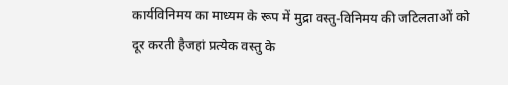कार्यविनिमय का माध्यम के रूप में मुद्रा वस्तु-विनिमय की जटिलताओं को दूर करती हैजहां प्रत्येक वस्तु के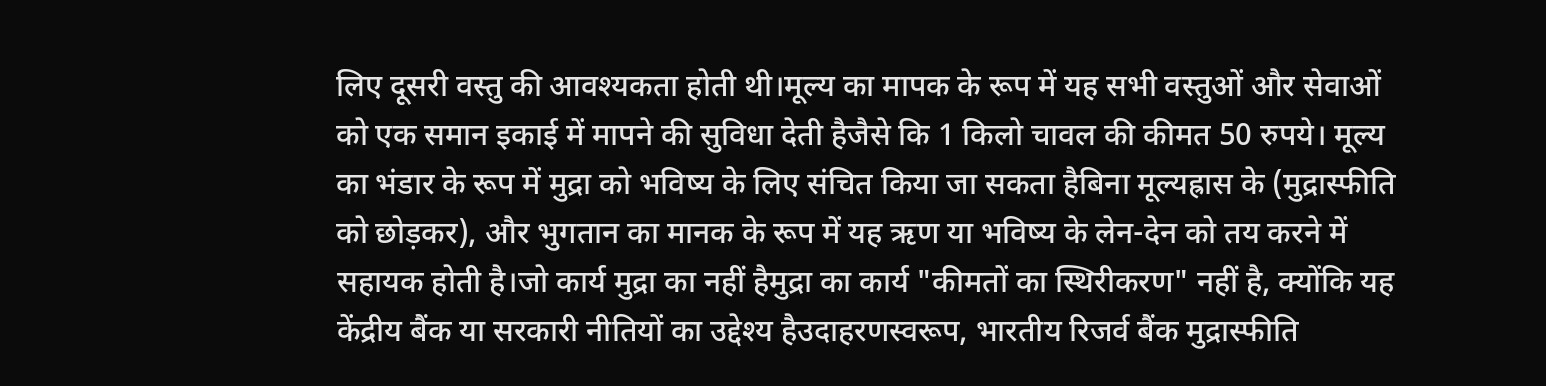लिए दूसरी वस्तु की आवश्यकता होती थी।मूल्य का मापक के रूप में यह सभी वस्तुओं और सेवाओं को एक समान इकाई में मापने की सुविधा देती हैजैसे कि 1 किलो चावल की कीमत 50 रुपये। मूल्य का भंडार के रूप में मुद्रा को भविष्य के लिए संचित किया जा सकता हैबिना मूल्यह्रास के (मुद्रास्फीति को छोड़कर), और भुगतान का मानक के रूप में यह ऋण या भविष्य के लेन-देन को तय करने में सहायक होती है।जो कार्य मुद्रा का नहीं हैमुद्रा का कार्य "कीमतों का स्थिरीकरण" नहीं है, क्योंकि यह केंद्रीय बैंक या सरकारी नीतियों का उद्देश्य हैउदाहरणस्वरूप, भारतीय रिजर्व बैंक मुद्रास्फीति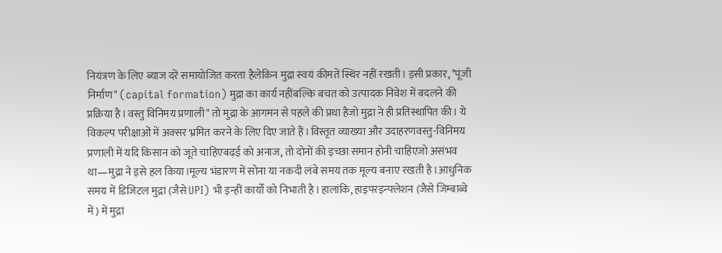नियंत्रण के लिए ब्याज दरें समायोजित करता हैलेकिन मुद्रा स्वयं कीमतें स्थिर नहीं रखती। इसी प्रकार, "पूंजी निर्माण" (capital formation) मुद्रा का कार्य नहींबल्कि बचत को उत्पादक निवेश में बदलने की प्रक्रिया है।वस्तु विनिमय प्रणाली" तो मुद्रा के आगमन से पहले की प्रथा हैजो मुद्रा ने ही प्रतिस्थापित की। ये विकल्प परीक्षाओं में अक्सर भ्रमित करने के लिए दिए जाते हैं।विस्तृत व्याख्या और उदाहरणवस्तु-विनिमय प्रणाली में यदि किसान को जूते चाहिएबढ़ई को अनाज, तो दोनों की इच्छा समान होनी चाहिएजो असंभव था—मुद्रा ने इसे हल किया।मूल्य भंडारण में सोना या नकदी लंबे समय तक मूल्य बनाए रखती है।आधुनिक समय में डिजिटल मुद्रा (जैसे UPI) भी इन्हीं कार्यों को निभाती है।हालांकि, हाइपरइन्फ्लेशन (जैसे जिम्बाब्वे में) में मुद्रा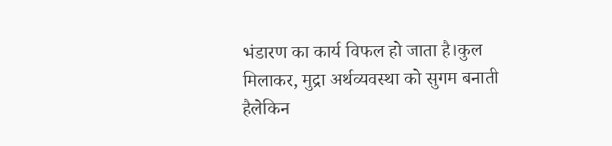भंडारण का कार्य विफल हो जाता है।कुल मिलाकर, मुद्रा अर्थव्यवस्था को सुगम बनाती हैलेकिन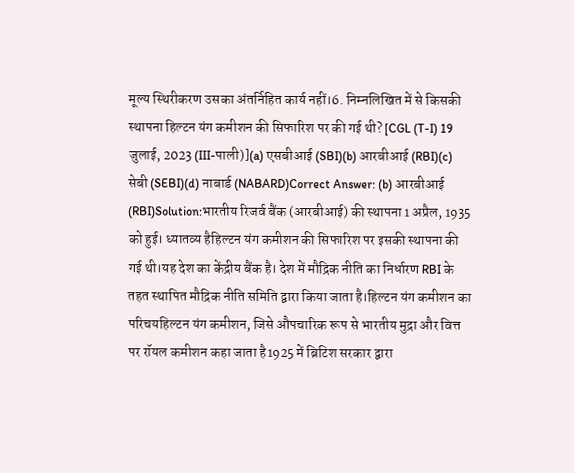मूल्य स्थिरीकरण उसका अंतर्निहित कार्य नहीं।6. निम्नलिखित में से किसकी स्थापना हिल्टन यंग कमीशन की सिफारिश पर की गई थी? [CGL (T-I) 19 जुलाई, 2023 (III-पाली)](a) एसबीआई (SBI)(b) आरबीआई (RBI)(c) सेबी (SEBI)(d) नाबार्ड (NABARD)Correct Answer: (b) आरबीआई (RBI)Solution:भारतीय रिजर्व बैंक (आरबीआई) की स्थापना 1 अप्रैल, 1935 को हुई। ध्यातव्य हैहिल्टन यंग कमीशन की सिफारिश पर इसकी स्थापना की गई थी।यह देश का केंद्रीय बैंक है। देश में मौद्रिक नीति का निर्धारण RBI के तहत स्थापित मौद्रिक नीति समिति द्वारा किया जाता है।हिल्टन यंग कमीशन का परिचयहिल्टन यंग कमीशन, जिसे औपचारिक रूप से भारतीय मुद्रा और वित्त पर रॉयल कमीशन कहा जाता है1925 में ब्रिटिश सरकार द्वारा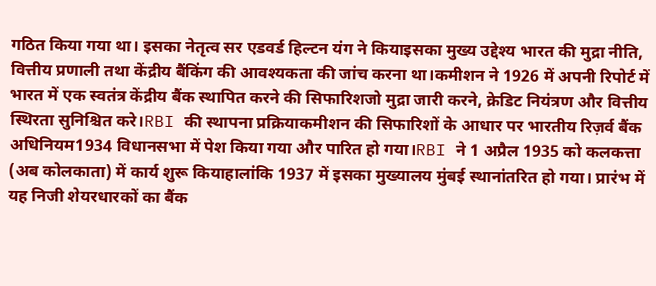गठित किया गया था। इसका नेतृत्व सर एडवर्ड हिल्टन यंग ने कियाइसका मुख्य उद्देश्य भारत की मुद्रा नीति, वित्तीय प्रणाली तथा केंद्रीय बैंकिंग की आवश्यकता की जांच करना था।कमीशन ने 1926 में अपनी रिपोर्ट में भारत में एक स्वतंत्र केंद्रीय बैंक स्थापित करने की सिफारिशजो मुद्रा जारी करने, क्रेडिट नियंत्रण और वित्तीय स्थिरता सुनिश्चित करे।RBI की स्थापना प्रक्रियाकमीशन की सिफारिशों के आधार पर भारतीय रिज़र्व बैंक अधिनियम1934 विधानसभा में पेश किया गया और पारित हो गया।RBI ने 1 अप्रैल 1935 को कलकत्ता (अब कोलकाता) में कार्य शुरू कियाहालांकि 1937 में इसका मुख्यालय मुंबई स्थानांतरित हो गया। प्रारंभ में यह निजी शेयरधारकों का बैंक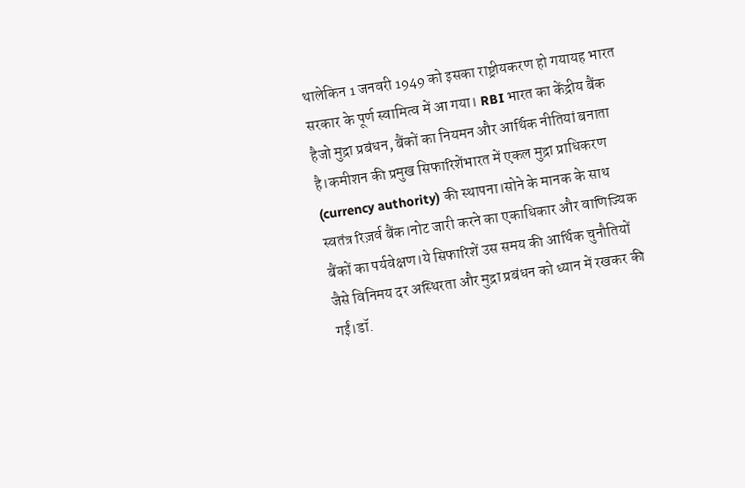थालेकिन 1 जनवरी 1949 को इसका राष्ट्रीयकरण हो गयायह भारत सरकार के पूर्ण स्वामित्व में आ गया। RBI भारत का केंद्रीय बैंक हैजो मुद्रा प्रबंधन, बैंकों का नियमन और आर्थिक नीतियां बनाता है।कमीशन की प्रमुख सिफारिशेंभारत में एकल मुद्रा प्राधिकरण (currency authority) की स्थापना।सोने के मानक के साथ स्वतंत्र रिज़र्व बैंक।नोट जारी करने का एकाधिकार और वाणिज्यिक बैंकों का पर्यवेक्षण।ये सिफारिशें उस समय की आर्थिक चुनौतियों जैसे विनिमय दर अस्थिरता और मुद्रा प्रबंधन को ध्यान में रखकर की गईं।डॉ.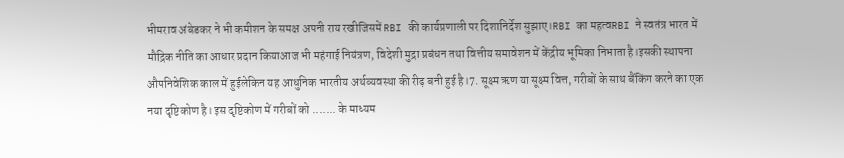भीमराव अंबेडकर ने भी कमीशन के समक्ष अपनी राय रखीजिसमें RBI की कार्यप्रणाली पर दिशानिर्देश सुझाए।RBI का महत्वRBI ने स्वतंत्र भारत में मौद्रिक नीति का आधार प्रदान कियाआज भी महंगाई नियंत्रण, विदेशी मुद्रा प्रबंधन तथा वित्तीय समावेशन में केंद्रीय भूमिका निभाता है।इसकी स्थापना औपनिवेशिक काल में हुईलेकिन यह आधुनिक भारतीय अर्थव्यवस्था की रीढ़ बनी हुई है।7. सूक्ष्म ऋण या सूक्ष्म वित्त, गरीबों के साथ बैंकिंग करने का एक नया दृष्टिकोण है। इस दृष्टिकोण में गरीबों को ....... के माध्यम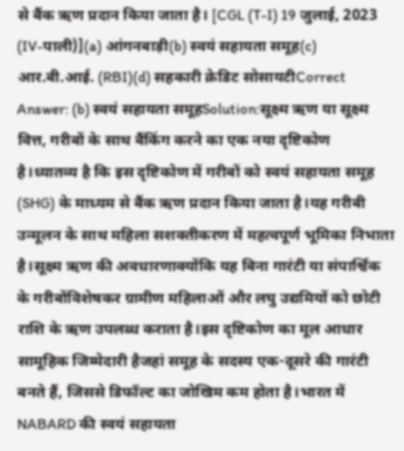से बैंक ऋण प्रदान किया जाता है। [CGL (T-I) 19 जुलाई, 2023 (IV-पाली)](a) आंगनबाड़ी(b) स्वयं सहायता समूह(c) आर.बी.आई. (RBI)(d) सहकारी क्रेडिट सोसायटीCorrect Answer: (b) स्वयं सहायता समूहSolution:सूक्ष्म ऋण या सूक्ष्म वित्त, गरीबों के साथ बैंकिंग करने का एक नया दृष्टिकोण है।ध्यातव्य है कि इस दृष्टिकोण में गरीबों को स्वयं सहायता समूह (SHG) के माध्यम से बैंक ऋण प्रदान किया जाता है।यह गरीबी उन्मूलन के साथ महिला सशक्तीकरण में महत्वपूर्ण भूमिका निभाता है।सूक्ष्म ऋण की अवधारणाक्योंकि यह बिना गारंटी या संपार्श्विक के गरीबोंविशेषकर ग्रामीण महिलाओं और लघु उद्यमियों को छोटी राशि के ऋण उपलब्ध कराता है।इस दृष्टिकोण का मूल आधार सामूहिक जिम्मेदारी हैजहां समूह के सदस्य एक-दूसरे की गारंटी बनते हैं, जिससे डिफॉल्ट का जोखिम कम होता है।भारत में NABARD की स्वयं सहायता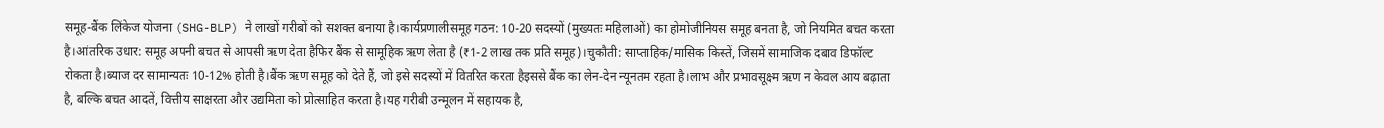समूह-बैंक लिंकेज योजना (SHG-BLP) ने लाखों गरीबों को सशक्त बनाया है।कार्यप्रणालीसमूह गठन: 10-20 सदस्यों (मुख्यतः महिलाओं) का होमोजीनियस समूह बनता है, जो नियमित बचत करता है।आंतरिक उधार: समूह अपनी बचत से आपसी ऋण देता हैफिर बैंक से सामूहिक ऋण लेता है (₹1-2 लाख तक प्रति समूह)।चुकौती: साप्ताहिक/मासिक किस्तें, जिसमें सामाजिक दबाव डिफॉल्ट रोकता है।ब्याज दर सामान्यतः 10-12% होती है।बैंक ऋण समूह को देते हैं, जो इसे सदस्यों में वितरित करता हैइससे बैंक का लेन-देन न्यूनतम रहता है।लाभ और प्रभावसूक्ष्म ऋण न केवल आय बढ़ाता है, बल्कि बचत आदतें, वित्तीय साक्षरता और उद्यमिता को प्रोत्साहित करता है।यह गरीबी उन्मूलन में सहायक है,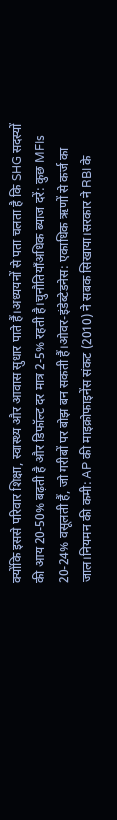क्योंकि इससे परिवार शिक्षा, स्वास्थ्य और आवास सुधार पाते हैं।अध्ययनों से पता चलता है कि SHG सदस्यों की आय 20-50% बढ़ती है और डिफॉल्ट दर मात्र 2-5% रहती है।चुनौतियाँअधिक ब्याज दरें: कुछ MFIs 20-24% वसूलती हैं, जो गरीबों पर बोझ बन सकती हैं।ओवर-इंडेब्टेडनेस: एकाधिक ऋणों से कर्ज का जाल।नियमन की कमी: AP की माइक्रोफाइनेंस संकट (2010) ने सबक सिखाया।सरकार ने RBI के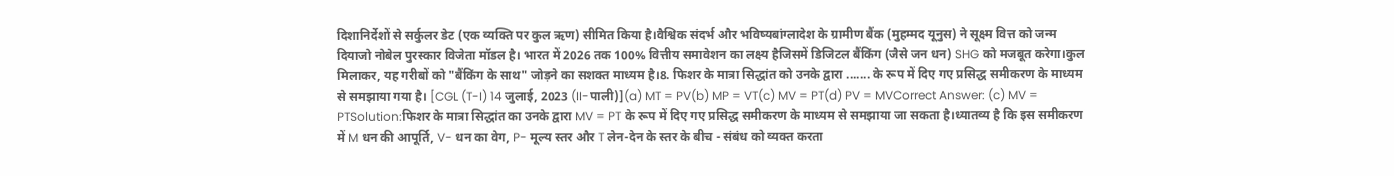दिशानिर्देशों से सर्कुलर डेट (एक व्यक्ति पर कुल ऋण) सीमित किया है।वैश्विक संदर्भ और भविष्यबांग्लादेश के ग्रामीण बैंक (मुहम्मद यूनुस) ने सूक्ष्म वित्त को जन्म दियाजो नोबेल पुरस्कार विजेता मॉडल है। भारत में 2026 तक 100% वित्तीय समावेशन का लक्ष्य हैजिसमें डिजिटल बैंकिंग (जैसे जन धन) SHG को मजबूत करेगा।कुल मिलाकर, यह गरीबों को "बैंकिंग के साथ" जोड़ने का सशक्त माध्यम है।8. फिशर के मात्रा सिद्धांत को उनके द्वारा ....... के रूप में दिए गए प्रसिद्ध समीकरण के माध्यम से समझाया गया है। [CGL (T-I) 14 जुलाई, 2023 (II-पाली)](a) MT = PV(b) MP = VT(c) MV = PT(d) PV = MVCorrect Answer: (c) MV = PTSolution:फिशर के मात्रा सिद्धांत का उनके द्वारा MV = PT के रूप में दिए गए प्रसिद्ध समीकरण के माध्यम से समझाया जा सकता है।ध्यातव्य है कि इस समीकरण में M धन की आपूर्ति, V- धन का वेग, P- मूल्य स्तर और T लेन-देन के स्तर के बीच - संबंध को व्यक्त करता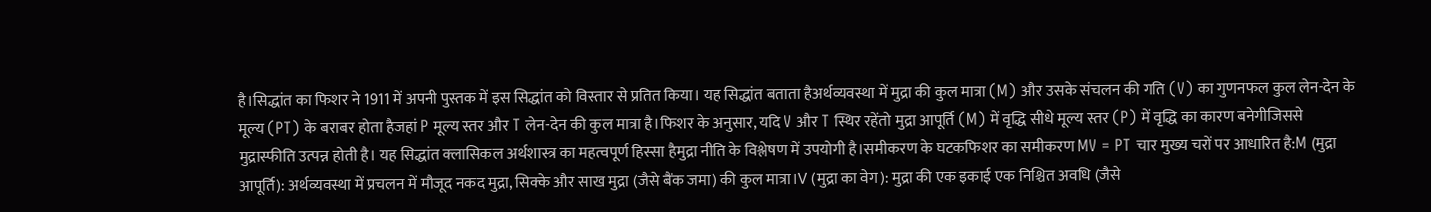है।सिद्धांत का फिशर ने 1911 में अपनी पुस्तक में इस सिद्धांत को विस्तार से प्रतित किया। यह सिद्धांत बताता हैअर्थव्यवस्था में मुद्रा की कुल मात्रा (M) और उसके संचलन की गति (V) का गुणनफल कुल लेन-देन के मूल्य (PT) के बराबर होता हैजहां P मूल्य स्तर और T लेन-देन की कुल मात्रा है।फिशर के अनुसार, यदि V और T स्थिर रहेंतो मुद्रा आपूर्ति (M) में वृद्धि सीधे मूल्य स्तर (P) में वृद्धि का कारण बनेगीजिससे मुद्रास्फीति उत्पन्न होती है। यह सिद्धांत क्लासिकल अर्थशास्त्र का महत्वपूर्ण हिस्सा हैमुद्रा नीति के विश्लेषण में उपयोगी है।समीकरण के घटकफिशर का समीकरण MV = PT चार मुख्य चरों पर आधारित है:M (मुद्रा आपूर्ति): अर्थव्यवस्था में प्रचलन में मौजूद नकद मुद्रा, सिक्के और साख मुद्रा (जैसे बैंक जमा) की कुल मात्रा।V (मुद्रा का वेग): मुद्रा की एक इकाई एक निश्चित अवधि (जैसे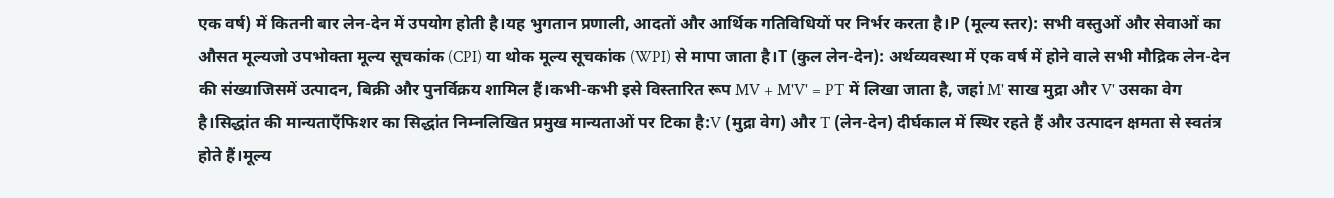एक वर्ष) में कितनी बार लेन-देन में उपयोग होती है।यह भुगतान प्रणाली, आदतों और आर्थिक गतिविधियों पर निर्भर करता है।P (मूल्य स्तर): सभी वस्तुओं और सेवाओं का औसत मूल्यजो उपभोक्ता मूल्य सूचकांक (CPI) या थोक मूल्य सूचकांक (WPI) से मापा जाता है।T (कुल लेन-देन): अर्थव्यवस्था में एक वर्ष में होने वाले सभी मौद्रिक लेन-देन की संख्याजिसमें उत्पादन, बिक्री और पुनर्विक्रय शामिल हैं।कभी-कभी इसे विस्तारित रूप MV + M'V' = PT में लिखा जाता है, जहां M' साख मुद्रा और V' उसका वेग है।सिद्धांत की मान्यताएँफिशर का सिद्धांत निम्नलिखित प्रमुख मान्यताओं पर टिका है:V (मुद्रा वेग) और T (लेन-देन) दीर्घकाल में स्थिर रहते हैं और उत्पादन क्षमता से स्वतंत्र होते हैं।मूल्य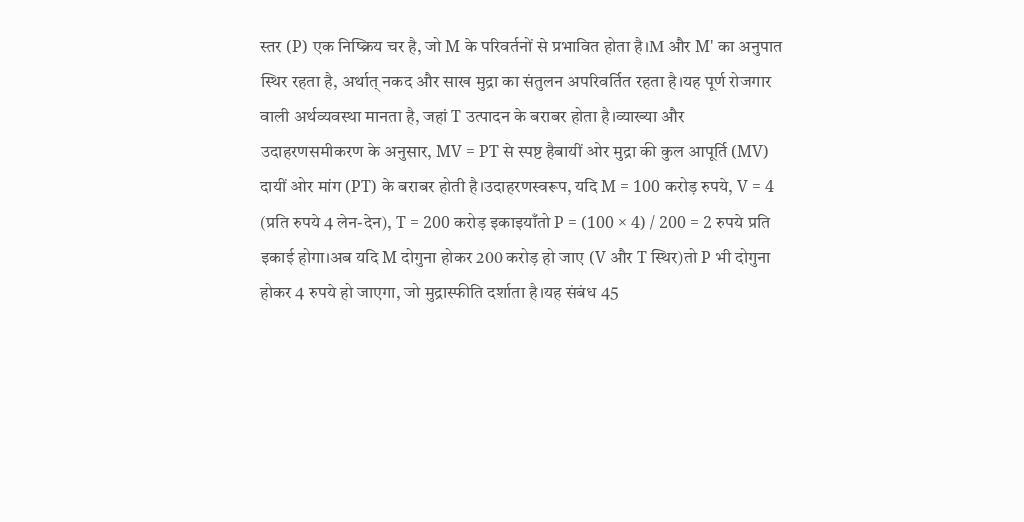स्तर (P) एक निष्क्रिय चर है, जो M के परिवर्तनों से प्रभावित होता है।M और M' का अनुपात स्थिर रहता है, अर्थात् नकद और साख मुद्रा का संतुलन अपरिवर्तित रहता है।यह पूर्ण रोजगार वाली अर्थव्यवस्था मानता है, जहां T उत्पादन के बराबर होता है।व्याख्या और उदाहरणसमीकरण के अनुसार, MV = PT से स्पष्ट हैबायीं ओर मुद्रा की कुल आपूर्ति (MV) दायीं ओर मांग (PT) के बराबर होती है।उदाहरणस्वरूप, यदि M = 100 करोड़ रुपये, V = 4 (प्रति रुपये 4 लेन-देन), T = 200 करोड़ इकाइयाँतो P = (100 × 4) / 200 = 2 रुपये प्रति इकाई होगा।अब यदि M दोगुना होकर 200 करोड़ हो जाए (V और T स्थिर)तो P भी दोगुना होकर 4 रुपये हो जाएगा, जो मुद्रास्फीति दर्शाता है।यह संबंध 45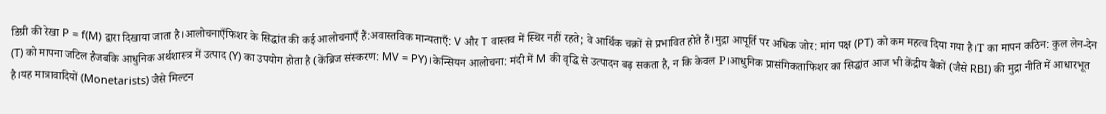डिग्री की रेखा P = f(M) द्वारा दिखाया जाता है।आलोचनाएँफिशर के सिद्धांत की कई आलोचनाएँ हैं:अवास्तविक मान्यताएँ: V और T वास्तव में स्थिर नहीं रहते; वे आर्थिक चक्रों से प्रभावित होते हैं।मुद्रा आपूर्ति पर अधिक जोर: मांग पक्ष (PT) को कम महत्व दिया गया है।T का मापन कठिन: कुल लेन-देन (T) को मापना जटिल हैजबकि आधुनिक अर्थशास्त्र में उत्पाद (Y) का उपयोग होता है (केंब्रिज संस्करण: MV = PY)।केन्सियन आलोचना: मंदी में M की वृद्धि से उत्पादन बढ़ सकता है, न कि केवल P।आधुनिक प्रासंगिकताफिशर का सिद्धांत आज भी केंद्रीय बैंकों (जैसे RBI) की मुद्रा नीति में आधारभूत है।यह मात्रावादियों (Monetarists) जैसे मिल्टन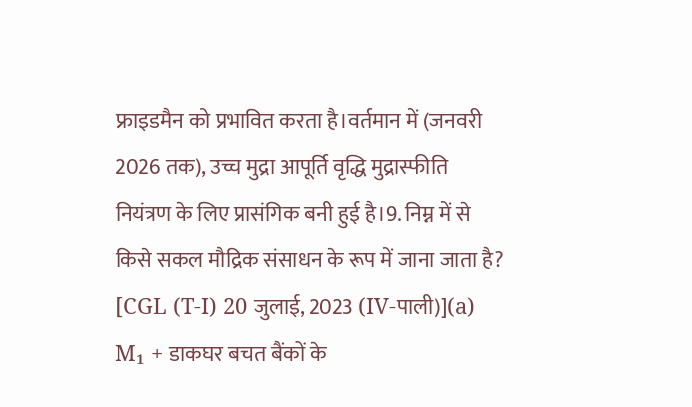फ्राइडमैन को प्रभावित करता है।वर्तमान में (जनवरी 2026 तक), उच्च मुद्रा आपूर्ति वृद्धि मुद्रास्फीति नियंत्रण के लिए प्रासंगिक बनी हुई है।9. निम्न में से किसे सकल मौद्रिक संसाधन के रूप में जाना जाता है? [CGL (T-I) 20 जुलाई, 2023 (IV-पाली)](a) M₁ + डाकघर बचत बैंकों के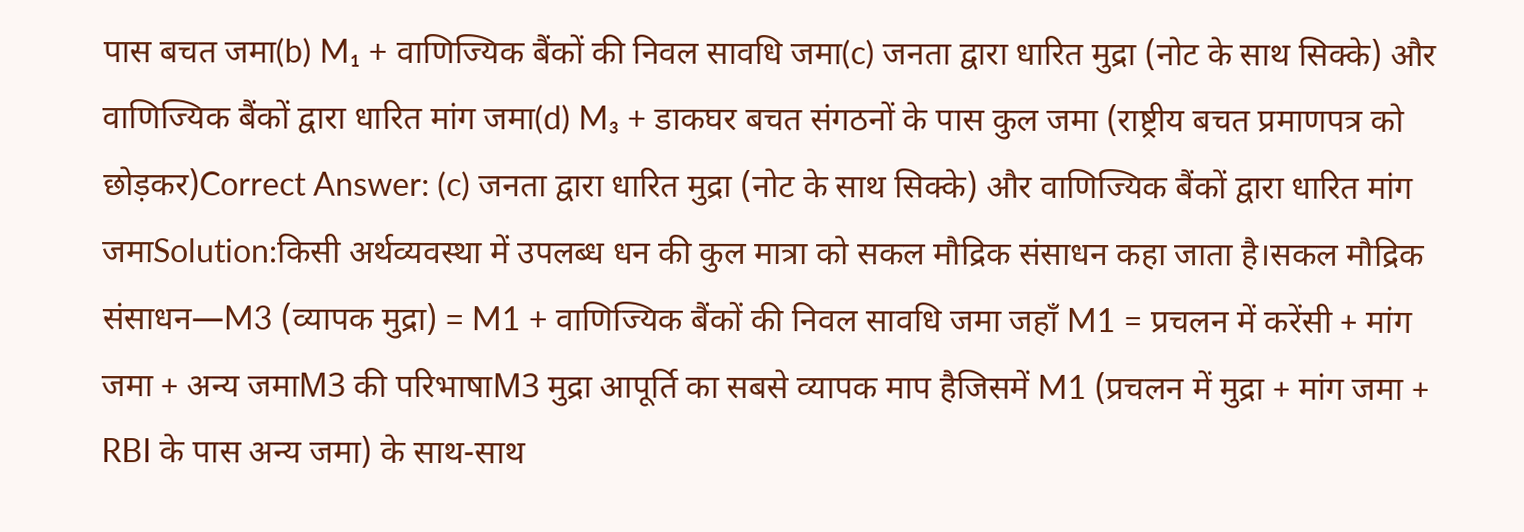पास बचत जमा(b) M₁ + वाणिज्यिक बैंकों की निवल सावधि जमा(c) जनता द्वारा धारित मुद्रा (नोट के साथ सिक्के) और वाणिज्यिक बैंकों द्वारा धारित मांग जमा(d) M₃ + डाकघर बचत संगठनों के पास कुल जमा (राष्ट्रीय बचत प्रमाणपत्र को छोड़कर)Correct Answer: (c) जनता द्वारा धारित मुद्रा (नोट के साथ सिक्के) और वाणिज्यिक बैंकों द्वारा धारित मांग जमाSolution:किसी अर्थव्यवस्था में उपलब्ध धन की कुल मात्रा को सकल मौद्रिक संसाधन कहा जाता है।सकल मौद्रिक संसाधन—M3 (व्यापक मुद्रा) = M1 + वाणिज्यिक बैंकों की निवल सावधि जमा जहाँ M1 = प्रचलन में करेंसी + मांग जमा + अन्य जमाM3 की परिभाषाM3 मुद्रा आपूर्ति का सबसे व्यापक माप हैजिसमें M1 (प्रचलन में मुद्रा + मांग जमा + RBI के पास अन्य जमा) के साथ-साथ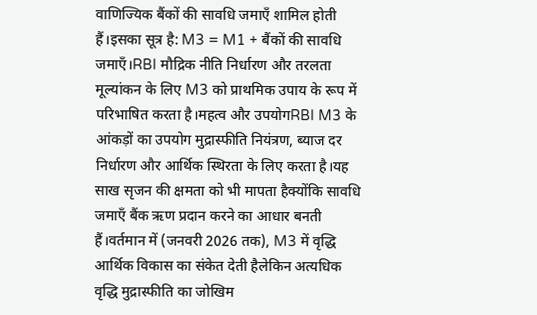वाणिज्यिक बैंकों की सावधि जमाएँ शामिल होती हैं।इसका सूत्र है: M3 = M1 + बैंकों की सावधि जमाएँ।RBI मौद्रिक नीति निर्धारण और तरलता मूल्यांकन के लिए M3 को प्राथमिक उपाय के रूप में परिभाषित करता है।महत्व और उपयोगRBI M3 के आंकड़ों का उपयोग मुद्रास्फीति नियंत्रण, ब्याज दर निर्धारण और आर्थिक स्थिरता के लिए करता है।यह साख सृजन की क्षमता को भी मापता हैक्योंकि सावधि जमाएँ बैंक ऋण प्रदान करने का आधार बनती हैं।वर्तमान में (जनवरी 2026 तक), M3 में वृद्धि आर्थिक विकास का संकेत देती हैलेकिन अत्यधिक वृद्धि मुद्रास्फीति का जोखिम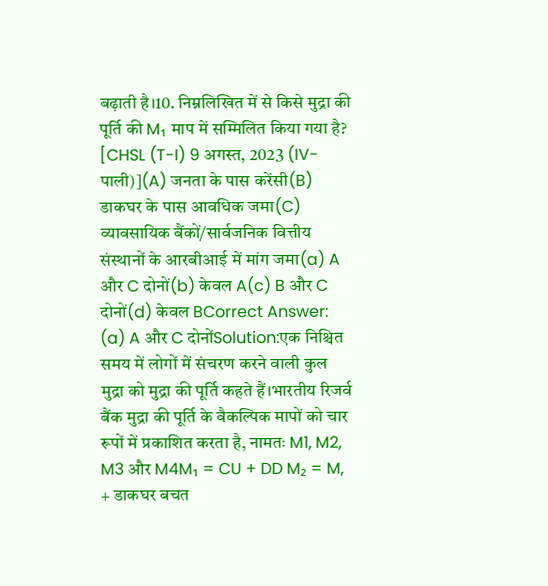बढ़ाती है।10. निम्नलिखित में से किसे मुद्रा की पूर्ति की M₁ माप में सम्मिलित किया गया है? [CHSL (T-I) 9 अगस्त, 2023 (IV-पाली)](A) जनता के पास करेंसी(B) डाकघर के पास आवधिक जमा(C) व्यावसायिक बैंकों/सार्वजनिक वित्तीय संस्थानों के आरबीआई में मांग जमा(a) A और C दोनों(b) केवल A(c) B और C दोनों(d) केवल BCorrect Answer: (a) A और C दोनोंSolution:एक निश्चित समय में लोगों में संचरण करने वाली कुल मुद्रा को मुद्रा की पूर्ति कहते हैं।भारतीय रिजर्व बैंक मुद्रा की पूर्ति के वैकल्पिक मापों को चार रूपों में प्रकाशित करता है, नामतः M1, M2, M3 और M4M₁ = CU + DD M₂ = M, + डाकघर बचत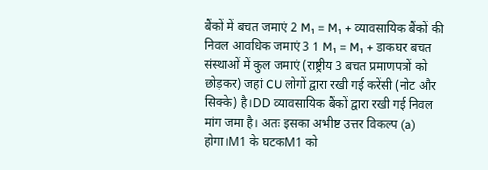बैंकों में बचत जमाएं 2 M₁ = M₁ + व्यावसायिक बैंकों की निवल आवधिक जमाएं 3 1 M₁ = M₁ + डाकघर बचत संस्थाओं में कुल जमाएं (राष्ट्रीय 3 बचत प्रमाणपत्रों को छोड़कर) जहां CU लोगों द्वारा रखी गई करेंसी (नोट और सिक्के) है।DD व्यावसायिक बैंकों द्वारा रखी गई निवल मांग जमा है। अतः इसका अभीष्ट उत्तर विकल्प (a) होगा।M1 के घटकM1 को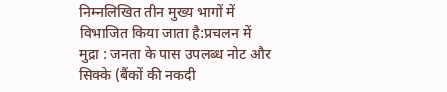निम्नलिखित तीन मुख्य भागों में विभाजित किया जाता है:प्रचलन में मुद्रा : जनता के पास उपलब्ध नोट और सिक्के (बैंकों की नकदी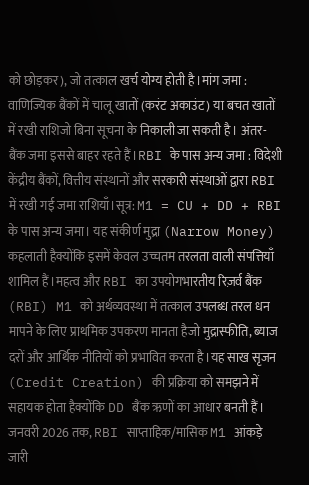को छोड़कर), जो तत्काल खर्च योग्य होती है।मांग जमा : वाणिज्यिक बैंकों में चालू खातों (करंट अकाउंट) या बचत खातों में रखी राशिजो बिना सूचना के निकाली जा सकती है। अंतर-बैंक जमा इससे बाहर रहते हैं।RBI के पास अन्य जमा : विदेशी केंद्रीय बैंकों, वित्तीय संस्थानों और सरकारी संस्थाओं द्वारा RBI में रखी गई जमा राशियाँ।सूत्र: M1 = CU + DD + RBI के पास अन्य जमा। यह संकीर्ण मुद्रा (Narrow Money) कहलाती हैक्योंकि इसमें केवल उच्चतम तरलता वाली संपत्तियाँ शामिल हैं।महत्व और RBI का उपयोगभारतीय रिज़र्व बैंक (RBI) M1 को अर्थव्यवस्था में तत्काल उपलब्ध तरल धन मापने के लिए प्राथमिक उपकरण मानता हैजो मुद्रास्फीति, ब्याज दरों और आर्थिक नीतियों को प्रभावित करता है।यह साख सृजन (Credit Creation) की प्रक्रिया को समझने में सहायक होता हैक्योंकि DD बैंक ऋणों का आधार बनती हैं। जनवरी 2026 तक, RBI साप्ताहिक/मासिक M1 आंकड़े जारी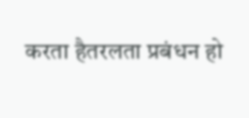करता हैतरलता प्रबंधन हो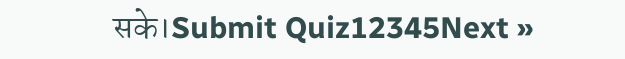सके।Submit Quiz12345Next »